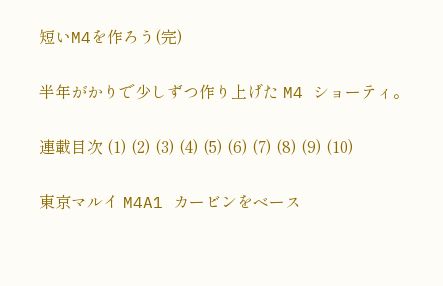短いM4を作ろう(完)

半年がかりで少しずつ作り上げた M4 ショーティ。

連載目次 (1) (2) (3) (4) (5) (6) (7) (8) (9) (10)

東京マルイ M4A1 カービンをベース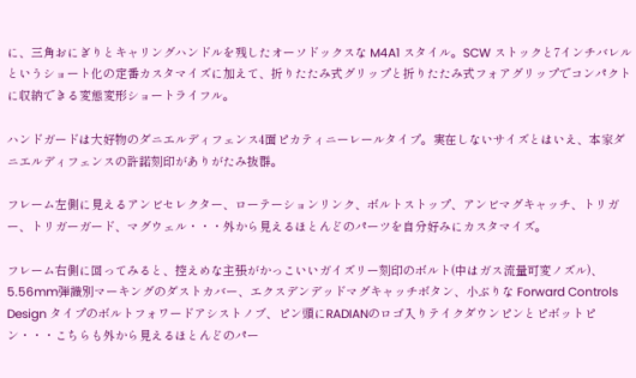に、三角おにぎりとキャリングハンドルを残したオーソドックスな M4A1 スタイル。SCW ストックと7インチバレルというショート化の定番カスタマイズに加えて、折りたたみ式グリップと折りたたみ式フォアグリップでコンパクトに収納できる変態変形ショートライフル。

ハンドガードは大好物のダニエルディフェンス4面ピカティニーレールタイプ。実在しないサイズとはいえ、本家ダニエルディフェンスの許諾刻印がありがたみ抜群。

フレーム左側に見えるアンビセレクター、ローテーションリンク、ボルトストップ、アンビマグキャッチ、トリガー、トリガーガード、マグウェル・・・外から見えるほとんどのパーツを自分好みにカスタマイズ。

フレーム右側に回ってみると、控えめな主張がかっこいいガイズリー刻印のボルト(中はガス流量可変ノズル)、5.56mm弾識別マーキングのダストカバー、エクスデンデッドマグキャッチボタン、小ぶりな Forward Controls Design タイプのボルトフォワードアシストノブ、ピン頭にRADIANのロゴ入りテイクダウンピンとピボットピン・・・こちらも外から見えるほとんどのパー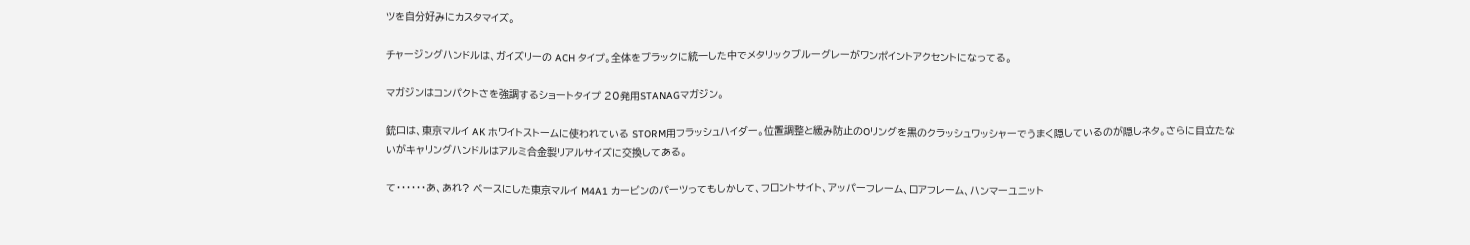ツを自分好みにカスタマイズ。

チャージングハンドルは、ガイズリーの ACH タイプ。全体をブラックに統一した中でメタリックブルーグレーがワンポイントアクセントになってる。

マガジンはコンパクトさを強調するショートタイプ 20発用STANAGマガジン。

銃口は、東京マルイ AK ホワイトストームに使われている STORM用フラッシュハイダー。位置調整と緩み防止のOリングを黒のクラッシュワッシャーでうまく隠しているのが隠しネタ。さらに目立たないがキャリングハンドルはアルミ合金製リアルサイズに交換してある。

て・・・・・・あ、あれ? ベースにした東京マルイ M4A1 カービンのパーツってもしかして、フロントサイト、アッパーフレーム、ロアフレーム、ハンマーユニット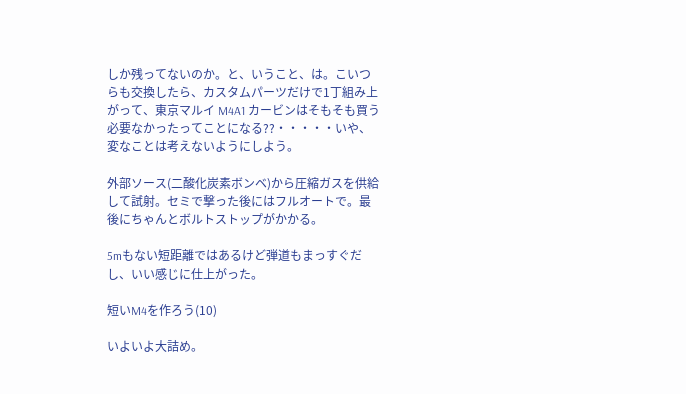しか残ってないのか。と、いうこと、は。こいつらも交換したら、カスタムパーツだけで1丁組み上がって、東京マルイ M4A1 カービンはそもそも買う必要なかったってことになる??・・・・・いや、変なことは考えないようにしよう。

外部ソース(二酸化炭素ボンベ)から圧縮ガスを供給して試射。セミで撃った後にはフルオートで。最後にちゃんとボルトストップがかかる。

5mもない短距離ではあるけど弾道もまっすぐだし、いい感じに仕上がった。

短いM4を作ろう(10)

いよいよ大詰め。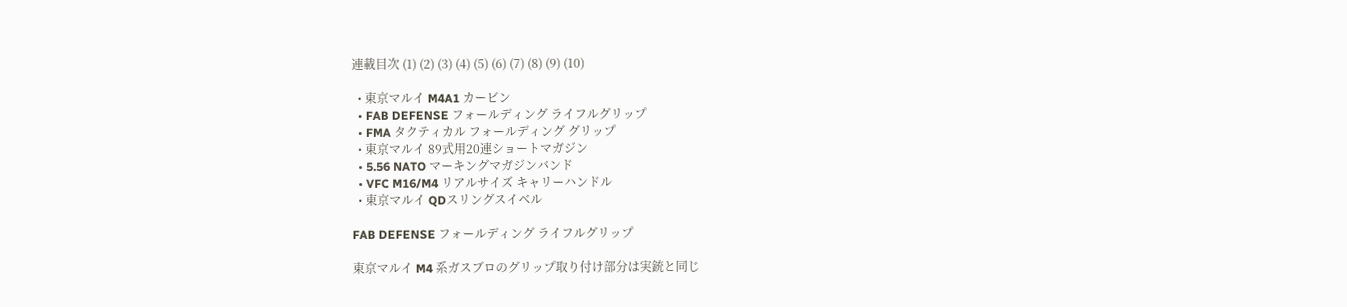連載目次 (1) (2) (3) (4) (5) (6) (7) (8) (9) (10)

  • 東京マルイ M4A1 カービン
  • FAB DEFENSE フォールディング ライフルグリップ
  • FMA タクティカル フォールディング グリップ
  • 東京マルイ 89式用20連ショートマガジン
  • 5.56 NATO マーキングマガジンバンド
  • VFC M16/M4 リアルサイズ キャリーハンドル
  • 東京マルイ QDスリングスイベル

FAB DEFENSE フォールディング ライフルグリップ

東京マルイ M4 系ガスブロのグリップ取り付け部分は実銃と同じ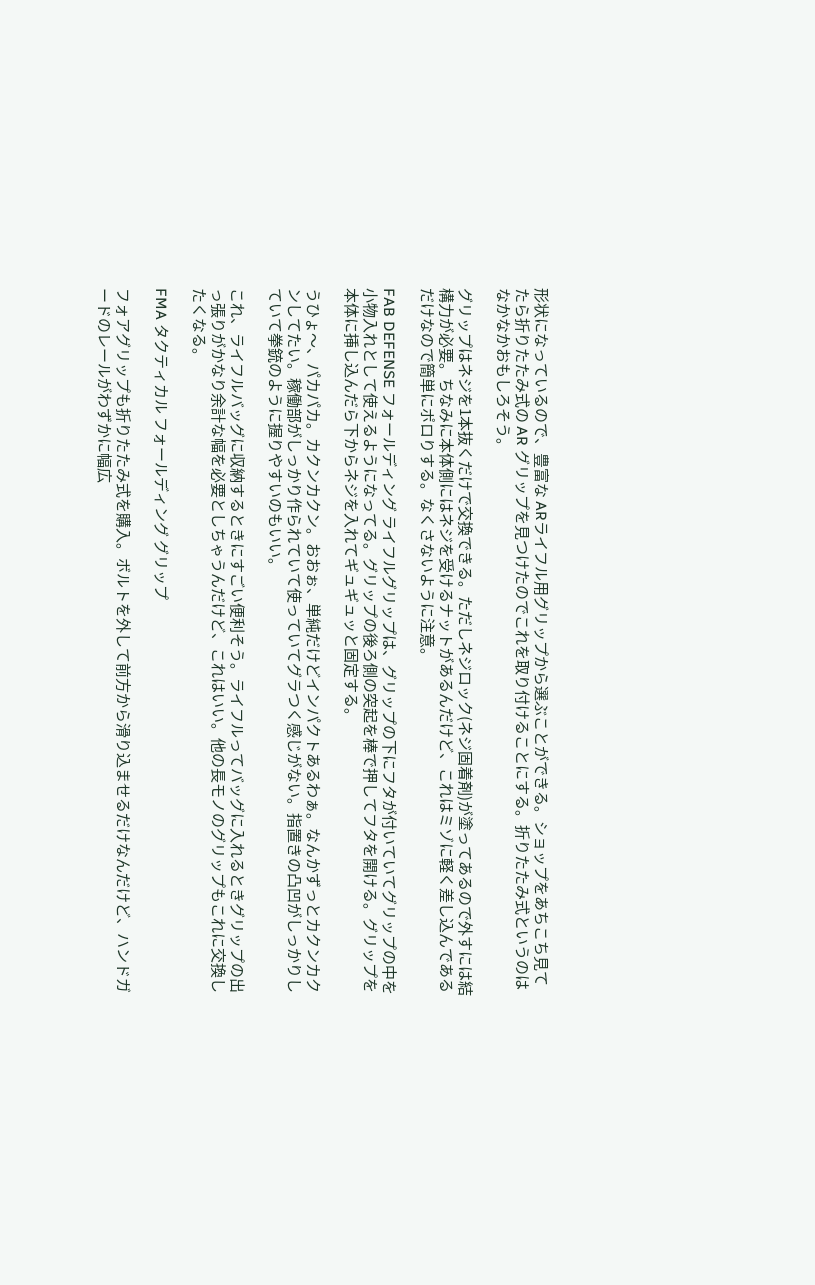形状になっているので、豊富な ARライフル用グリップから選ぶことができる。ショップをあちこち見てたら折りたたみ式の AR グリップを見つけたのでこれを取り付けることにする。折りたたみ式というのはなかなかおもしろそう。

グリップはネジを1本抜くだけで交換できる。ただしネジロック(ネジ固着剤)が塗ってあるので外すには結構力が必要。ちなみに本体側にはネジを受けるナットがあるんだけど、これはミゾに軽く差し込んであるだけなので簡単にポロりする。なくさないように注意。

FAB DEFENSE フォールディング ライフルグリップは、グリップの下にフタが付いていてグリップの中を小物入れとして使えるようになってる。グリップの後ろ側の突起を棒で押してフタを開ける。グリップを本体に挿し込んだら下からネジを入れてギュギュッと固定する。

うひょ〜、パカパカ。カクンカクン。おおぉ、単純だけどインパクトあるわぁ。なんかずっとカクンカクンしてたい。稼働部がしっかり作られていて使っていてグラつく感じがない。指置きの凸凹がしっかりしていて拳銃のように握りやすいのもいい。

これ、ライフルバッグに収納するときにすごい便利そう。ライフルってバッグに入れるときグリップの出っ張りがかなり余計な幅を必要としちゃうんだけど、これはいい。他の長モノのグリップもこれに交換したくなる。

FMA タクティカル フォールディング グリップ

フォアグリップも折りたたみ式を購入。ボルトを外して前方から滑り込ませるだけなんだけど、ハンドガードのレールがわずかに幅広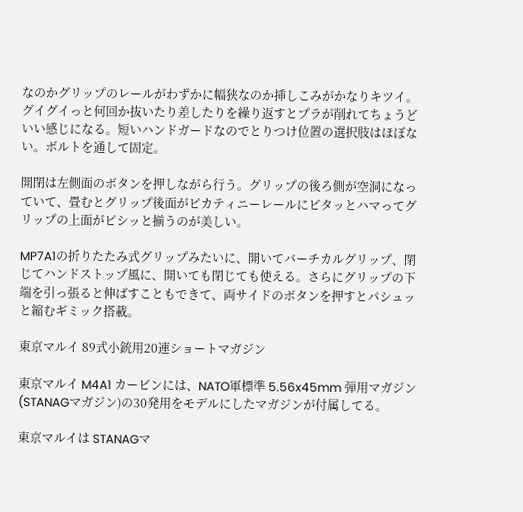なのかグリップのレールがわずかに幅狭なのか挿しこみがかなりキツイ。グイグイっと何回か抜いたり差したりを繰り返すとプラが削れてちょうどいい感じになる。短いハンドガードなのでとりつけ位置の選択肢はほぼない。ボルトを通して固定。

開閉は左側面のボタンを押しながら行う。グリップの後ろ側が空洞になっていて、畳むとグリップ後面がピカティニーレールにピタッとハマってグリップの上面がピシッと揃うのが美しい。

MP7A1の折りたたみ式グリップみたいに、開いてバーチカルグリップ、閉じてハンドストップ風に、開いても閉じても使える。さらにグリップの下端を引っ張ると伸ばすこともできて、両サイドのボタンを押すとパシュッと縮むギミック搭載。

東京マルイ 89式小銃用20連ショートマガジン

東京マルイ M4A1 カービンには、NATO軍標準 5.56x45mm 弾用マガジン(STANAGマガジン)の30発用をモデルにしたマガジンが付属してる。

東京マルイは STANAGマ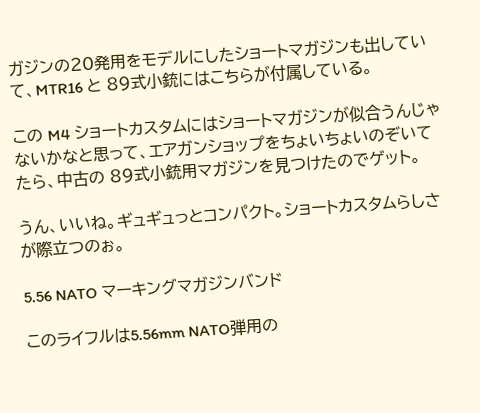ガジンの20発用をモデルにしたショートマガジンも出していて、MTR16 と 89式小銃にはこちらが付属している。

この M4 ショートカスタムにはショートマガジンが似合うんじゃないかなと思って、エアガンショップをちょいちょいのぞいてたら、中古の 89式小銃用マガジンを見つけたのでゲット。

うん、いいね。ギュギュっとコンパクト。ショートカスタムらしさが際立つのぉ。

5.56 NATO マーキングマガジンバンド

このライフルは5.56mm NATO弾用の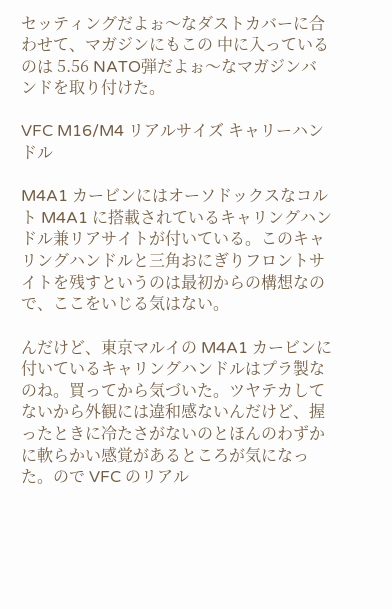セッティングだよぉ〜なダストカバーに合わせて、マガジンにもこの 中に入っているのは 5.56 NATO弾だよぉ〜なマガジンバンドを取り付けた。

VFC M16/M4 リアルサイズ キャリーハンドル

M4A1 カービンにはオーソドックスなコルト M4A1 に搭載されているキャリングハンドル兼リアサイトが付いている。このキャリングハンドルと三角おにぎりフロントサイトを残すというのは最初からの構想なので、ここをいじる気はない。

んだけど、東京マルイの M4A1 カービンに付いているキャリングハンドルはプラ製なのね。買ってから気づいた。ツヤテカしてないから外観には違和感ないんだけど、握ったときに冷たさがないのとほんのわずかに軟らかい感覚があるところが気になった。ので VFC のリアル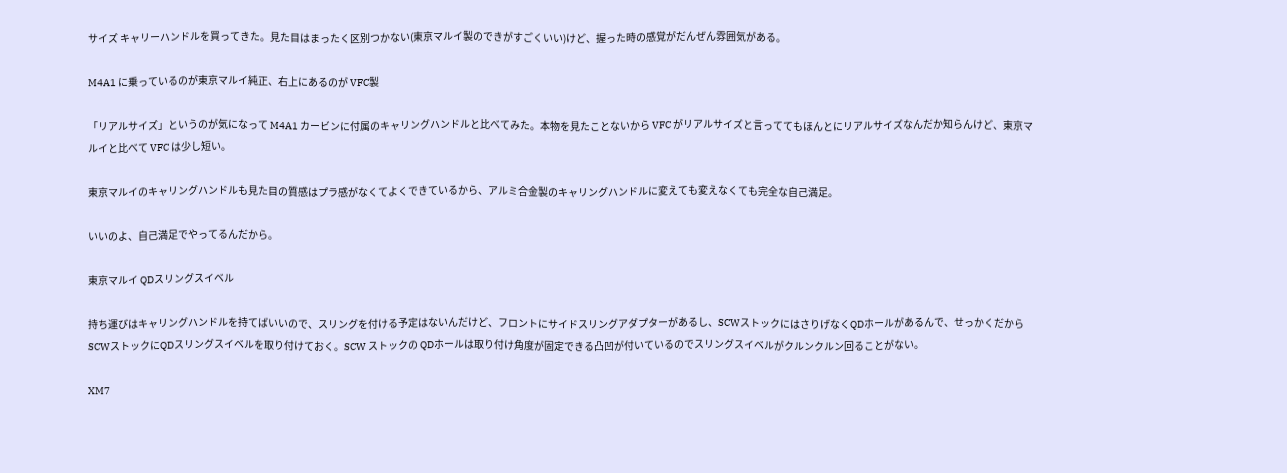サイズ キャリーハンドルを買ってきた。見た目はまったく区別つかない(東京マルイ製のできがすごくいい)けど、握った時の感覚がだんぜん雰囲気がある。

M4A1 に乗っているのが東京マルイ純正、右上にあるのが VFC製

「リアルサイズ」というのが気になって M4A1 カービンに付属のキャリングハンドルと比べてみた。本物を見たことないから VFC がリアルサイズと言っててもほんとにリアルサイズなんだか知らんけど、東京マルイと比べて VFC は少し短い。

東京マルイのキャリングハンドルも見た目の質感はプラ感がなくてよくできているから、アルミ合金製のキャリングハンドルに変えても変えなくても完全な自己満足。

いいのよ、自己満足でやってるんだから。

東京マルイ QDスリングスイベル

持ち運びはキャリングハンドルを持てばいいので、スリングを付ける予定はないんだけど、フロントにサイドスリングアダプターがあるし、SCWストックにはさりげなくQDホールがあるんで、せっかくだからSCWストックにQDスリングスイベルを取り付けておく。SCW ストックの QDホールは取り付け角度が固定できる凸凹が付いているのでスリングスイベルがクルンクルン回ることがない。

XM7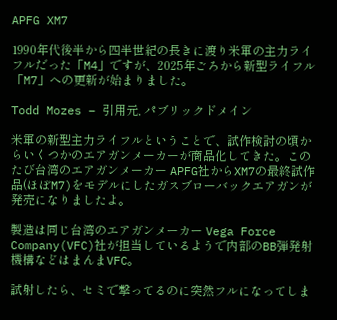APFG XM7

1990年代後半から四半世紀の長きに渡り米軍の主力ライフルだった「M4」ですが、2025年ごろから新型ライフル「M7」への更新が始まりました。

Todd Mozes – 引用元, パブリックドメイン

米軍の新型主力ライフルということで、試作検討の頃からいくつかのエアガンメーカーが商品化してきた。このたび台湾のエアガンメーカー APFG社からXM7の最終試作品(ほぼM7)をモデルにしたガスブローバックエアガンが発売になりましたよ。

製造は同じ台湾のエアガンメーカー Vega Force Company(VFC)社が担当しているようで内部のBB弾発射機構などはまんまVFC。

試射したら、セミで撃ってるのに突然フルになってしま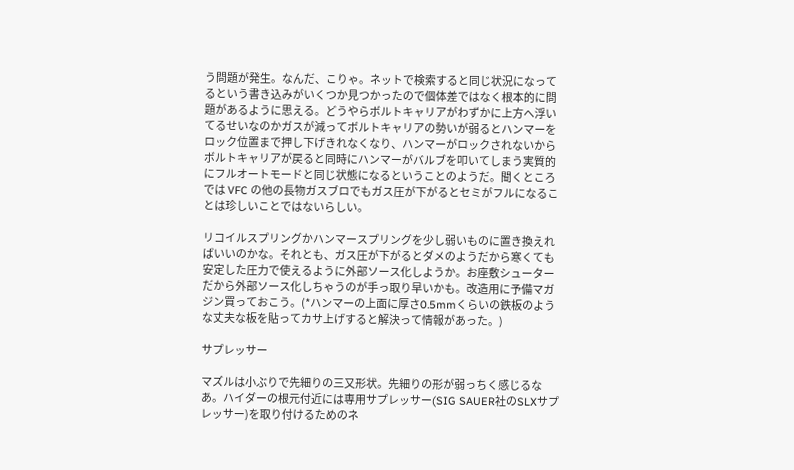う問題が発生。なんだ、こりゃ。ネットで検索すると同じ状況になってるという書き込みがいくつか見つかったので個体差ではなく根本的に問題があるように思える。どうやらボルトキャリアがわずかに上方へ浮いてるせいなのかガスが減ってボルトキャリアの勢いが弱るとハンマーをロック位置まで押し下げきれなくなり、ハンマーがロックされないからボルトキャリアが戻ると同時にハンマーがバルブを叩いてしまう実質的にフルオートモードと同じ状態になるということのようだ。聞くところでは VFC の他の長物ガスブロでもガス圧が下がるとセミがフルになることは珍しいことではないらしい。

リコイルスプリングかハンマースプリングを少し弱いものに置き換えればいいのかな。それとも、ガス圧が下がるとダメのようだから寒くても安定した圧力で使えるように外部ソース化しようか。お座敷シューターだから外部ソース化しちゃうのが手っ取り早いかも。改造用に予備マガジン買っておこう。(*ハンマーの上面に厚さ0.5mmくらいの鉄板のような丈夫な板を貼ってカサ上げすると解決って情報があった。)

サプレッサー

マズルは小ぶりで先細りの三又形状。先細りの形が弱っちく感じるなあ。ハイダーの根元付近には専用サプレッサー(SIG SAUER社のSLXサプレッサー)を取り付けるためのネ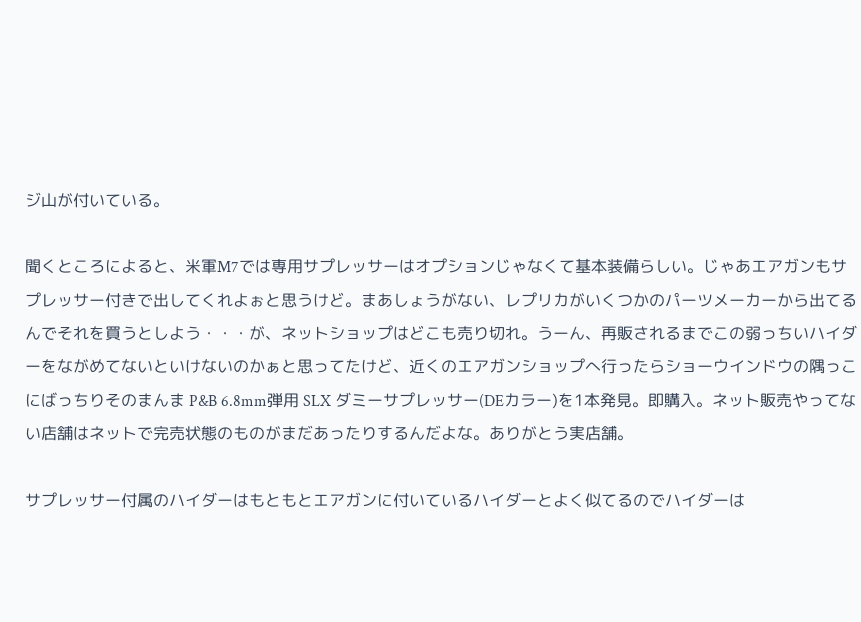ジ山が付いている。

聞くところによると、米軍M7では専用サプレッサーはオプションじゃなくて基本装備らしい。じゃあエアガンもサプレッサー付きで出してくれよぉと思うけど。まあしょうがない、レプリカがいくつかのパーツメーカーから出てるんでそれを買うとしよう・・・が、ネットショップはどこも売り切れ。うーん、再販されるまでこの弱っちいハイダーをながめてないといけないのかぁと思ってたけど、近くのエアガンショップへ行ったらショーウインドウの隅っこにばっちりそのまんま P&B 6.8mm弾用 SLX ダミーサプレッサー(DEカラー)を1本発見。即購入。ネット販売やってない店舗はネットで完売状態のものがまだあったりするんだよな。ありがとう実店舗。

サプレッサー付属のハイダーはもともとエアガンに付いているハイダーとよく似てるのでハイダーは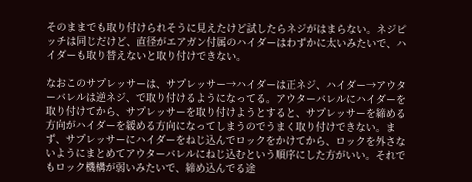そのままでも取り付けられそうに見えたけど試したらネジがはまらない。ネジピッチは同じだけど、直径がエアガン付属のハイダーはわずかに太いみたいで、ハイダーも取り替えないと取り付けできない。

なおこのサプレッサーは、サプレッサー→ハイダーは正ネジ、ハイダー→アウターバレルは逆ネジ、で取り付けるようになってる。アウターバレルにハイダーを取り付けてから、サプレッサーを取り付けようとすると、サプレッサーを締める方向がハイダーを緩める方向になってしまうのでうまく取り付けできない。まず、サプレッサーにハイダーをねじ込んでロックをかけてから、ロックを外さないようにまとめてアウターバレルにねじ込むという順序にした方がいい。それでもロック機構が弱いみたいで、締め込んでる途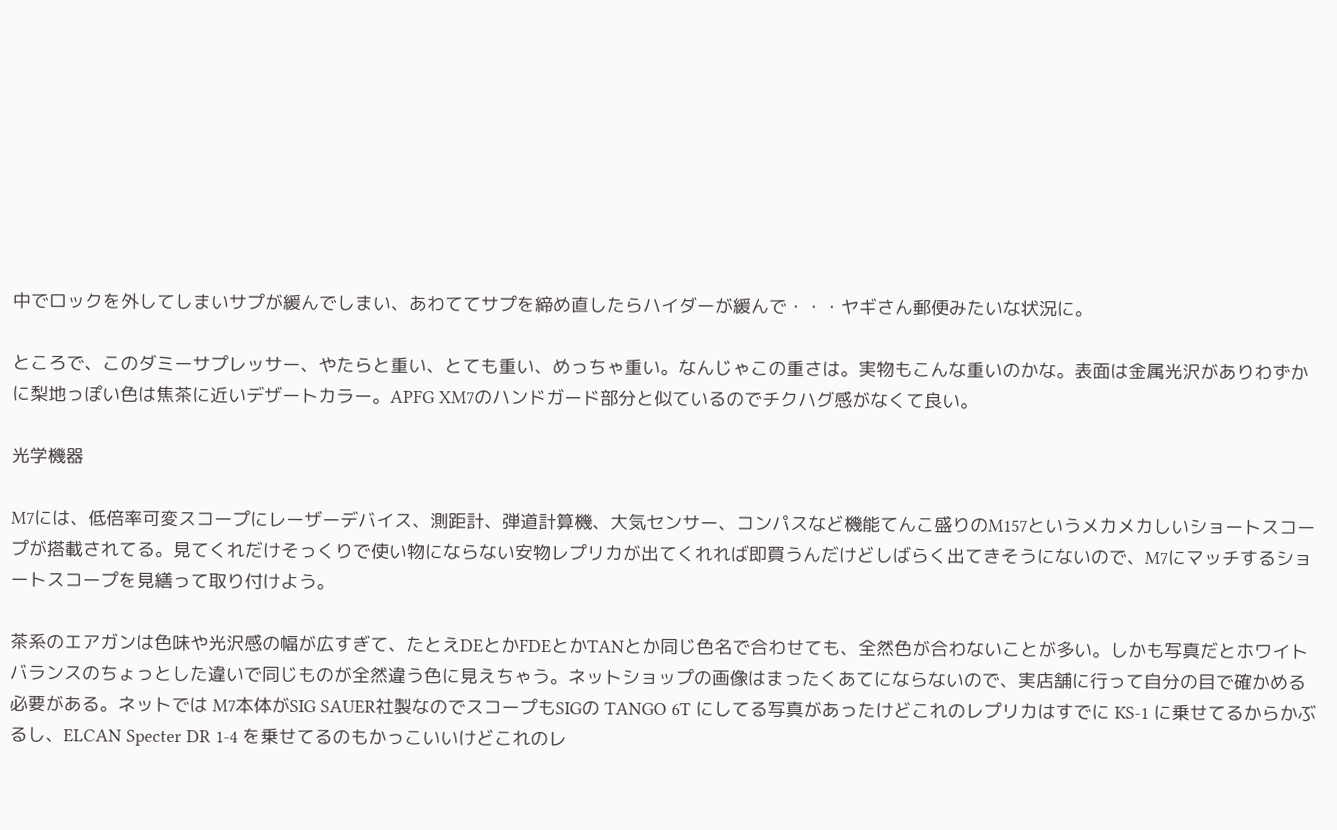中でロックを外してしまいサプが緩んでしまい、あわててサプを締め直したらハイダーが緩んで・・・ヤギさん郵便みたいな状況に。

ところで、このダミーサプレッサー、やたらと重い、とても重い、めっちゃ重い。なんじゃこの重さは。実物もこんな重いのかな。表面は金属光沢がありわずかに梨地っぽい色は焦茶に近いデザートカラー。APFG XM7のハンドガード部分と似ているのでチクハグ感がなくて良い。

光学機器

M7には、低倍率可変スコープにレーザーデバイス、測距計、弾道計算機、大気センサー、コンパスなど機能てんこ盛りのM157というメカメカしいショートスコープが搭載されてる。見てくれだけそっくりで使い物にならない安物レプリカが出てくれれば即買うんだけどしばらく出てきそうにないので、M7にマッチするショートスコープを見繕って取り付けよう。

茶系のエアガンは色味や光沢感の幅が広すぎて、たとえDEとかFDEとかTANとか同じ色名で合わせても、全然色が合わないことが多い。しかも写真だとホワイトバランスのちょっとした違いで同じものが全然違う色に見えちゃう。ネットショップの画像はまったくあてにならないので、実店舗に行って自分の目で確かめる必要がある。ネットでは M7本体がSIG SAUER社製なのでスコープもSIGの TANGO 6T にしてる写真があったけどこれのレプリカはすでに KS-1 に乗せてるからかぶるし、ELCAN Specter DR 1-4 を乗せてるのもかっこいいけどこれのレ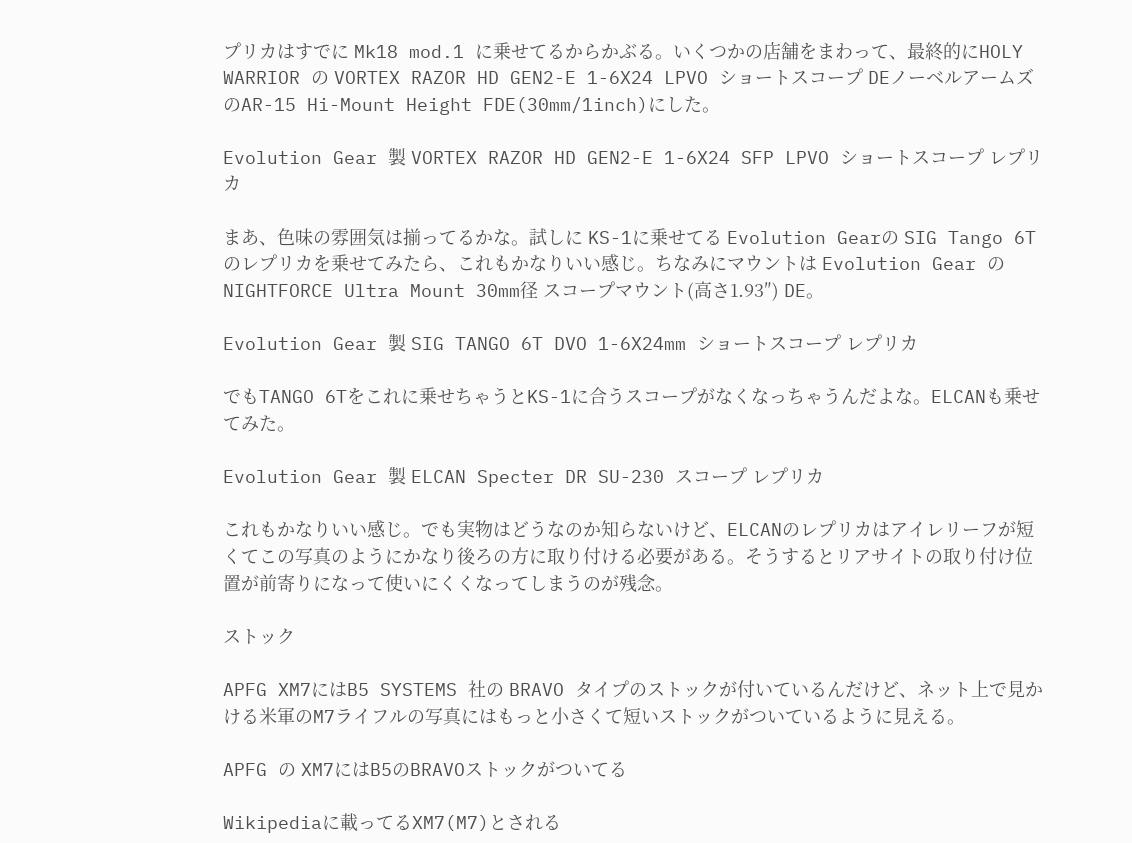プリカはすでに Mk18 mod.1 に乗せてるからかぶる。いくつかの店舗をまわって、最終的にHOLY WARRIOR の VORTEX RAZOR HD GEN2-E 1-6X24 LPVO ショートスコープ DEノーベルアームズのAR-15 Hi-Mount Height FDE(30mm/1inch)にした。

Evolution Gear 製 VORTEX RAZOR HD GEN2-E 1-6X24 SFP LPVO ショートスコープ レプリカ

まあ、色味の雰囲気は揃ってるかな。試しに KS-1に乗せてる Evolution Gearの SIG Tango 6T のレプリカを乗せてみたら、これもかなりいい感じ。ちなみにマウントは Evolution Gear の NIGHTFORCE Ultra Mount 30mm径 スコープマウント(高さ1.93″) DE。

Evolution Gear 製 SIG TANGO 6T DVO 1-6X24mm ショートスコープ レプリカ

でもTANGO 6Tをこれに乗せちゃうとKS-1に合うスコープがなくなっちゃうんだよな。ELCANも乗せてみた。

Evolution Gear 製 ELCAN Specter DR SU-230 スコープ レプリカ

これもかなりいい感じ。でも実物はどうなのか知らないけど、ELCANのレプリカはアイレリーフが短くてこの写真のようにかなり後ろの方に取り付ける必要がある。そうするとリアサイトの取り付け位置が前寄りになって使いにくくなってしまうのが残念。

ストック

APFG XM7にはB5 SYSTEMS 社の BRAVO タイプのストックが付いているんだけど、ネット上で見かける米軍のM7ライフルの写真にはもっと小さくて短いストックがついているように見える。

APFG の XM7にはB5のBRAVOストックがついてる

Wikipediaに載ってるXM7(M7)とされる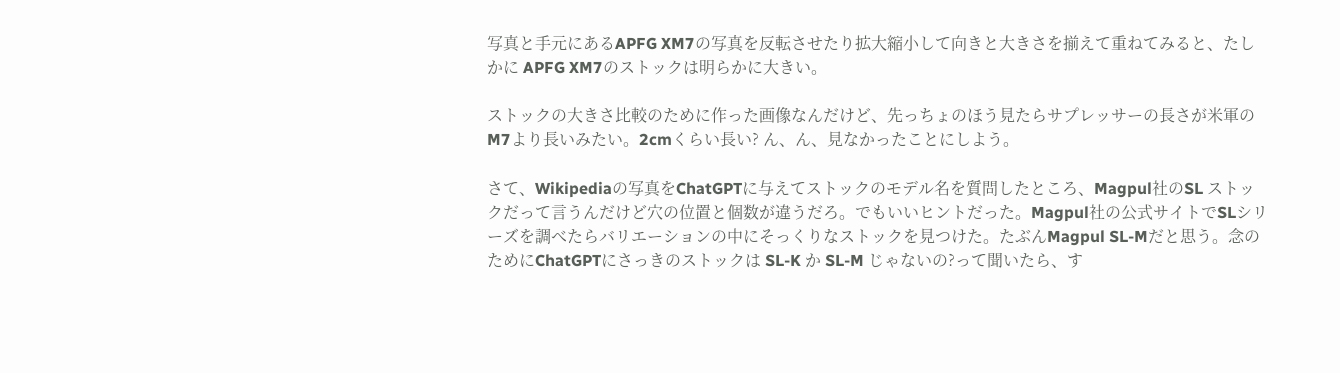写真と手元にあるAPFG XM7の写真を反転させたり拡大縮小して向きと大きさを揃えて重ねてみると、たしかに APFG XM7のストックは明らかに大きい。

ストックの大きさ比較のために作った画像なんだけど、先っちょのほう見たらサプレッサーの長さが米軍のM7より長いみたい。2cmくらい長い? ん、ん、見なかったことにしよう。

さて、Wikipediaの写真をChatGPTに与えてストックのモデル名を質問したところ、Magpul社のSL ストックだって言うんだけど穴の位置と個数が違うだろ。でもいいヒントだった。Magpul社の公式サイトでSLシリーズを調べたらバリエーションの中にそっくりなストックを見つけた。たぶんMagpul SL-Mだと思う。念のためにChatGPTにさっきのストックは SL-K か SL-M じゃないの?って聞いたら、す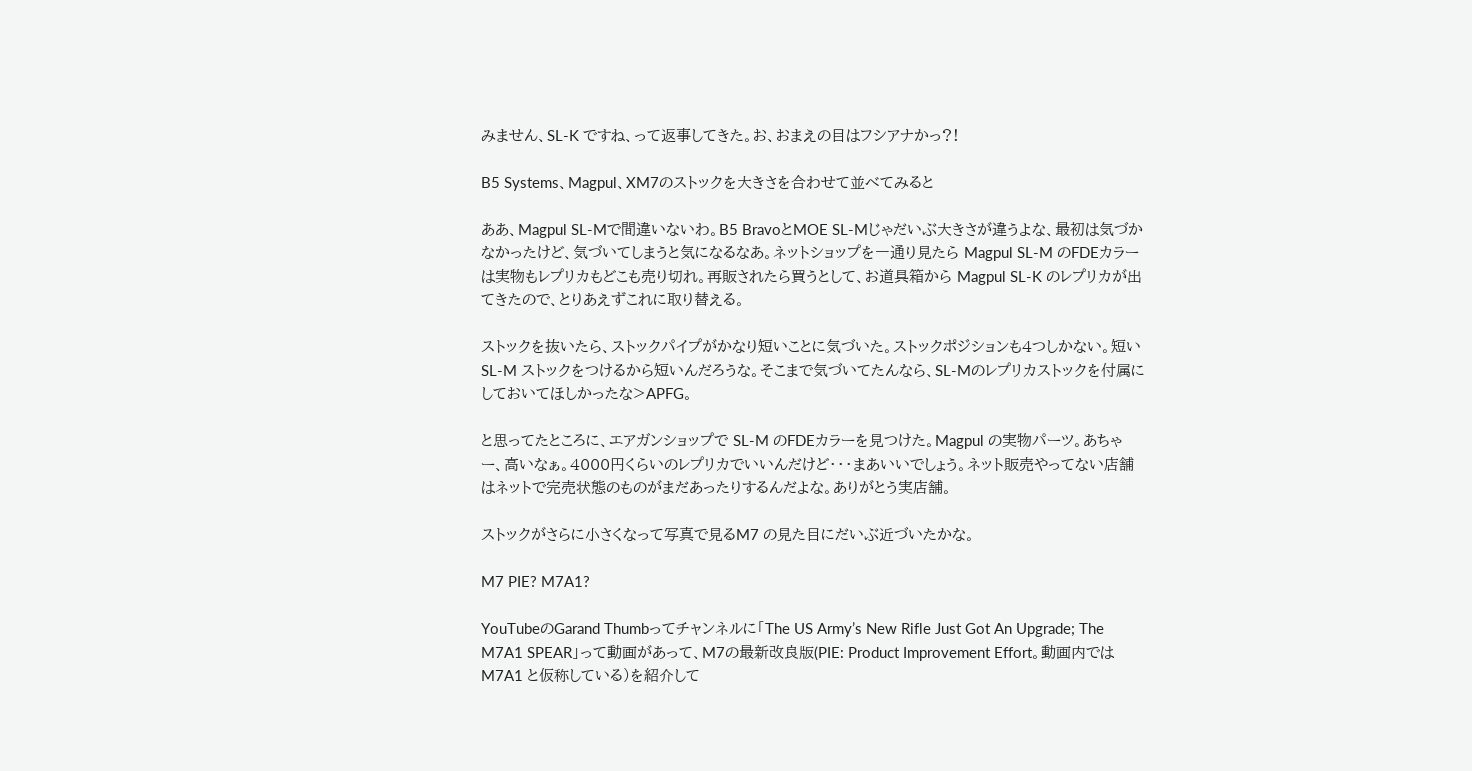みません、SL-K ですね、って返事してきた。お、おまえの目はフシアナかっ?!

B5 Systems、Magpul、XM7のストックを大きさを合わせて並べてみると

ああ、Magpul SL-Mで間違いないわ。B5 BravoとMOE SL-Mじゃだいぶ大きさが違うよな、最初は気づかなかったけど、気づいてしまうと気になるなあ。ネットショップを一通り見たら Magpul SL-M のFDEカラーは実物もレプリカもどこも売り切れ。再販されたら買うとして、お道具箱から Magpul SL-K のレプリカが出てきたので、とりあえずこれに取り替える。

ストックを抜いたら、ストックパイプがかなり短いことに気づいた。ストックポジションも4つしかない。短い SL-M ストックをつけるから短いんだろうな。そこまで気づいてたんなら、SL-Mのレプリカストックを付属にしておいてほしかったな>APFG。

と思ってたところに、エアガンショップで SL-M のFDEカラーを見つけた。Magpul の実物パーツ。あちゃー、高いなぁ。4000円くらいのレプリカでいいんだけど・・・まあいいでしょう。ネット販売やってない店舗はネットで完売状態のものがまだあったりするんだよな。ありがとう実店舗。

ストックがさらに小さくなって写真で見るM7 の見た目にだいぶ近づいたかな。

M7 PIE? M7A1?

YouTubeのGarand Thumbってチャンネルに「The US Army’s New Rifle Just Got An Upgrade; The M7A1 SPEAR」って動画があって、M7の最新改良版(PIE: Product Improvement Effort。動画内では M7A1 と仮称している)を紹介して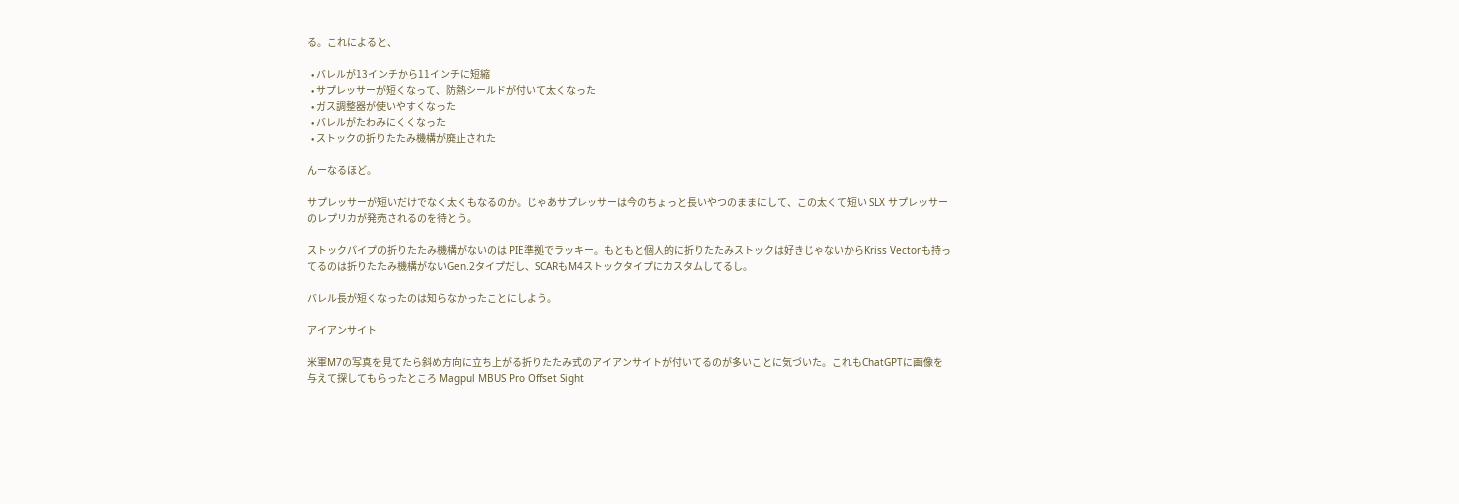る。これによると、

  • バレルが13インチから11インチに短縮
  • サプレッサーが短くなって、防熱シールドが付いて太くなった
  • ガス調整器が使いやすくなった
  • バレルがたわみにくくなった
  • ストックの折りたたみ機構が廃止された

んーなるほど。

サプレッサーが短いだけでなく太くもなるのか。じゃあサプレッサーは今のちょっと長いやつのままにして、この太くて短い SLX サプレッサーのレプリカが発売されるのを待とう。

ストックパイプの折りたたみ機構がないのは PIE準拠でラッキー。もともと個人的に折りたたみストックは好きじゃないからKriss Vectorも持ってるのは折りたたみ機構がないGen.2タイプだし、SCARもM4ストックタイプにカスタムしてるし。

バレル長が短くなったのは知らなかったことにしよう。

アイアンサイト

米軍M7の写真を見てたら斜め方向に立ち上がる折りたたみ式のアイアンサイトが付いてるのが多いことに気づいた。これもChatGPTに画像を与えて探してもらったところ Magpul MBUS Pro Offset Sight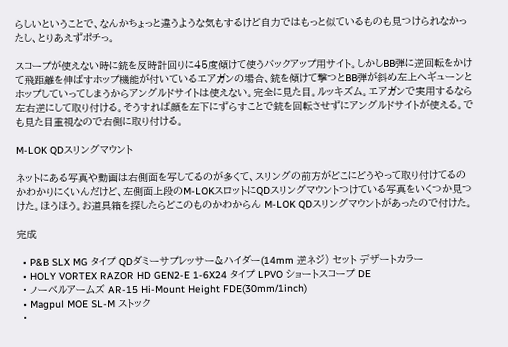らしいということで、なんかちょっと違うような気もするけど自力ではもっと似ているものも見つけられなかったし、とりあえずポチっ。

スコープが使えない時に銃を反時計回りに45度傾けて使うバックアップ用サイト。しかしBB弾に逆回転をかけて飛距離を伸ばすホップ機能が付いているエアガンの場合、銃を傾けて撃つとBB弾が斜め左上へギューンとホップしていってしまうからアングルドサイトは使えない。完全に見た目。ルッキズム。エアガンで実用するなら左右逆にして取り付ける。そうすれば顔を左下にずらすことで銃を回転させずにアングルドサイトが使える。でも見た目重視なので右側に取り付ける。

M-LOK QDスリングマウント

ネットにある写真や動画は右側面を写してるのが多くて、スリングの前方がどこにどうやって取り付けてるのかわかりにくいんだけど、左側面上段のM-LOKスロットにQDスリングマウントつけている写真をいくつか見つけた。ほうほう。お道具箱を探したらどこのものかわからん M-LOK QDスリングマウントがあったので付けた。

完成

  • P&B SLX MG タイプ QDダミーサプレッサー&ハイダー(14mm 逆ネジ) セット デザートカラー
  • HOLY VORTEX RAZOR HD GEN2-E 1-6X24 タイプ LPVO ショートスコープ DE
  • ノーベルアームズ AR-15 Hi-Mount Height FDE(30mm/1inch)
  • Magpul MOE SL-M ストック
  •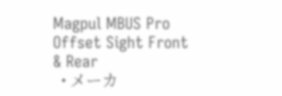Magpul MBUS Pro Offset Sight Front & Rear
  • メーカ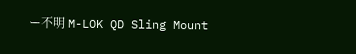ー不明 M-LOK QD Sling Mount